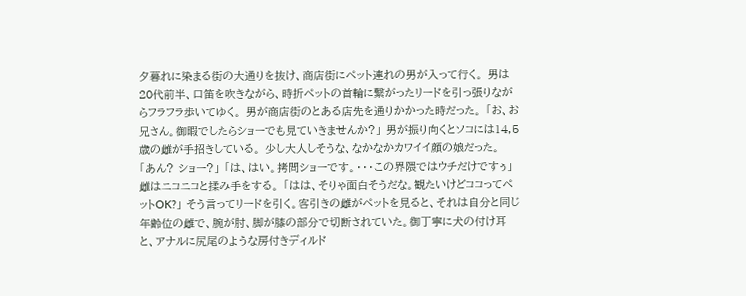夕暮れに染まる街の大通りを抜け、商店街にペット連れの男が入って行く。 男は20代前半、口笛を吹きながら、時折ペットの首輪に繋がったリードを引っ張りながらフラフラ歩いてゆく。 男が商店街のとある店先を通りかかった時だった。 「お、お兄さん。御暇でしたらショーでも見ていきませんか?」 男が振り向くとソコには14,5歳の雌が手招きしている。 少し大人しそうな、なかなかカワイイ顔の娘だった。 「あん? ショー?」 「は、はい。拷問ショーです。・・・この界隈ではウチだけですぅ」 雌はニコニコと揉み手をする。 「はは、そりゃ面白そうだな。観たいけどココってペットOK?」 そう言ってリードを引く。客引きの雌がペットを見ると、それは自分と同じ年齢位の雌で、腕が肘、脚が膝の部分で切断されていた。御丁寧に犬の付け耳と、アナルに尻尾のような房付きディルド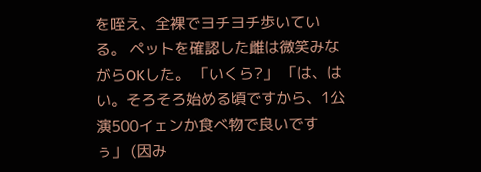を咥え、全裸でヨチヨチ歩いている。 ペットを確認した雌は微笑みながらOKした。 「いくら?」 「は、はい。そろそろ始める頃ですから、1公演500イェンか食べ物で良いですぅ」 (因み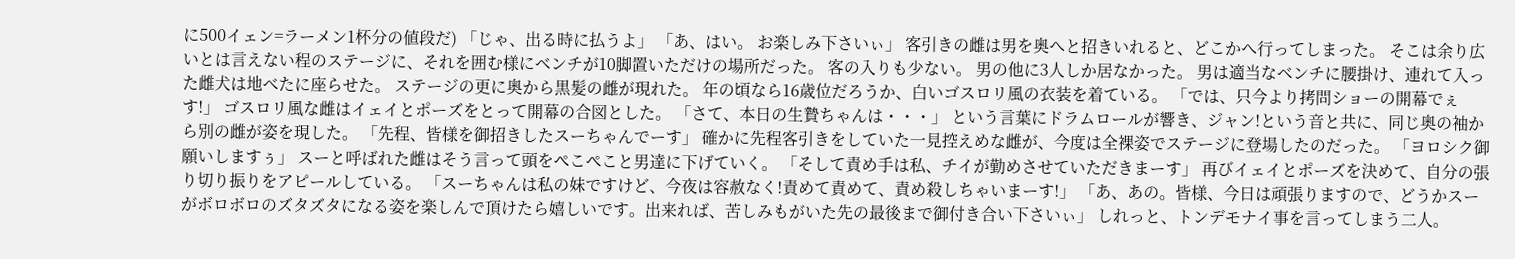に500イェン=ラーメン1杯分の値段だ) 「じゃ、出る時に払うよ」 「あ、はい。 お楽しみ下さいぃ」 客引きの雌は男を奥へと招きいれると、どこかへ行ってしまった。 そこは余り広いとは言えない程のステージに、それを囲む様にベンチが10脚置いただけの場所だった。 客の入りも少ない。 男の他に3人しか居なかった。 男は適当なベンチに腰掛け、連れて入った雌犬は地べたに座らせた。 ステージの更に奥から黒髪の雌が現れた。 年の頃なら16歳位だろうか、白いゴスロリ風の衣装を着ている。 「では、只今より拷問ショーの開幕でぇす!」 ゴスロリ風な雌はイェイとポーズをとって開幕の合図とした。 「さて、本日の生贄ちゃんは・・・」 という言葉にドラムロールが響き、ジャン!という音と共に、同じ奥の袖から別の雌が姿を現した。 「先程、皆様を御招きしたスーちゃんでーす」 確かに先程客引きをしていた一見控えめな雌が、今度は全裸姿でステージに登場したのだった。 「ヨロシク御願いしますぅ」 スーと呼ばれた雌はそう言って頭をぺこぺこと男達に下げていく。 「そして責め手は私、チイが勤めさせていただきまーす」 再びイェイとポーズを決めて、自分の張り切り振りをアピールしている。 「スーちゃんは私の妹ですけど、今夜は容赦なく!責めて責めて、責め殺しちゃいまーす!」 「あ、あの。皆様、今日は頑張りますので、どうかスーがボロボロのズタズタになる姿を楽しんで頂けたら嬉しいです。出来れば、苦しみもがいた先の最後まで御付き合い下さいぃ」 しれっと、トンデモナイ事を言ってしまう二人。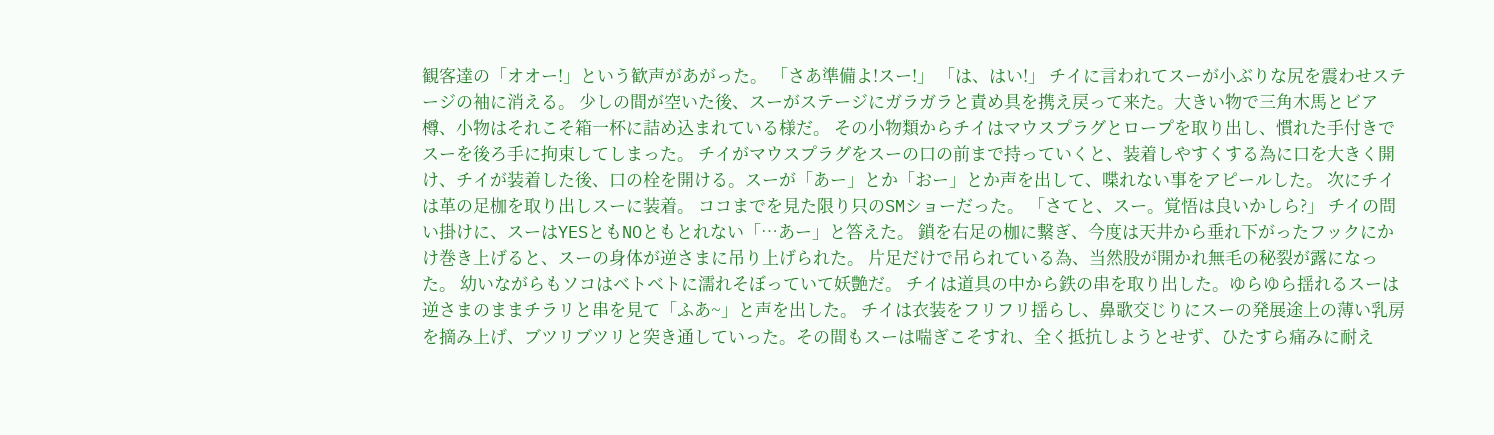観客達の「オオー!」という歓声があがった。 「さあ準備よ!スー!」 「は、はい!」 チイに言われてスーが小ぶりな尻を震わせステージの袖に消える。 少しの間が空いた後、スーがステージにガラガラと責め具を携え戻って来た。大きい物で三角木馬とビア樽、小物はそれこそ箱一杯に詰め込まれている様だ。 その小物類からチイはマウスプラグとロープを取り出し、慣れた手付きでスーを後ろ手に拘束してしまった。 チイがマウスプラグをスーの口の前まで持っていくと、装着しやすくする為に口を大きく開け、チイが装着した後、口の栓を開ける。スーが「あー」とか「おー」とか声を出して、喋れない事をアピールした。 次にチイは革の足枷を取り出しスーに装着。 ココまでを見た限り只のSMショーだった。 「さてと、スー。覚悟は良いかしら?」 チイの問い掛けに、スーはYESともNOともとれない「…あー」と答えた。 鎖を右足の枷に繋ぎ、今度は天井から垂れ下がったフックにかけ巻き上げると、スーの身体が逆さまに吊り上げられた。 片足だけで吊られている為、当然股が開かれ無毛の秘裂が露になった。 幼いながらもソコはベトベトに濡れそぼっていて妖艶だ。 チイは道具の中から鉄の串を取り出した。ゆらゆら揺れるスーは逆さまのままチラリと串を見て「ふあ~」と声を出した。 チイは衣装をフリフリ揺らし、鼻歌交じりにスーの発展途上の薄い乳房を摘み上げ、ブツリブツリと突き通していった。その間もスーは喘ぎこそすれ、全く抵抗しようとせず、ひたすら痛みに耐え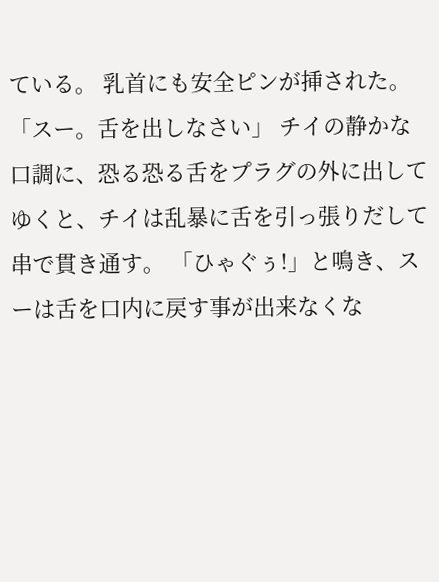ている。 乳首にも安全ピンが挿された。 「スー。舌を出しなさい」 チイの静かな口調に、恐る恐る舌をプラグの外に出してゆくと、チイは乱暴に舌を引っ張りだして串で貫き通す。 「ひゃぐぅ!」と鳴き、スーは舌を口内に戻す事が出来なくな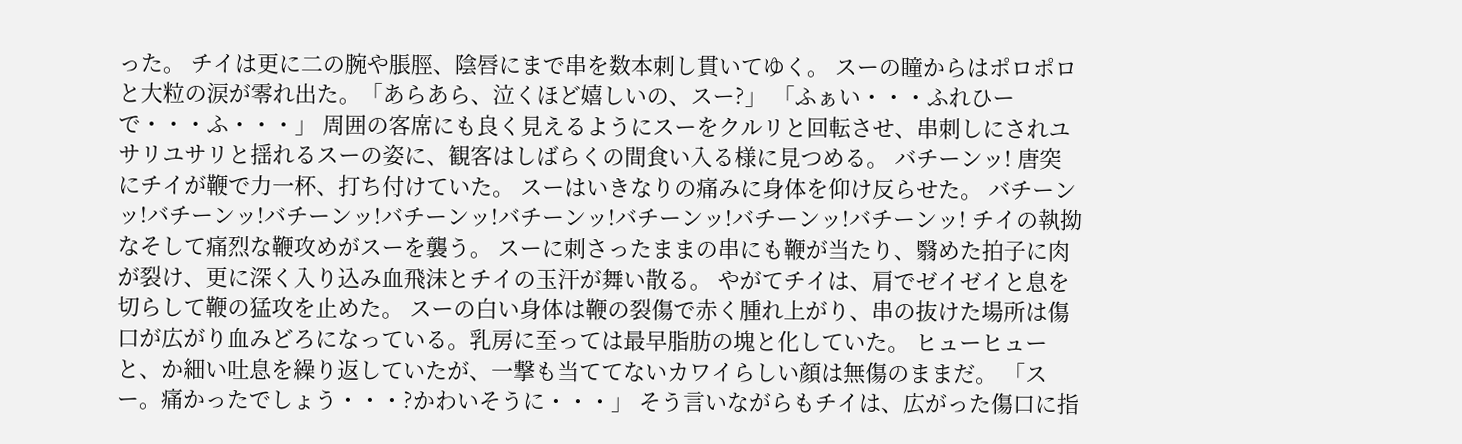った。 チイは更に二の腕や脹脛、陰唇にまで串を数本刺し貫いてゆく。 スーの瞳からはポロポロと大粒の涙が零れ出た。「あらあら、泣くほど嬉しいの、スー?」 「ふぁい・・・ふれひーで・・・ふ・・・」 周囲の客席にも良く見えるようにスーをクルリと回転させ、串刺しにされユサリユサリと揺れるスーの姿に、観客はしばらくの間食い入る様に見つめる。 バチーンッ! 唐突にチイが鞭で力一杯、打ち付けていた。 スーはいきなりの痛みに身体を仰け反らせた。 バチーンッ!バチーンッ!バチーンッ!バチーンッ!バチーンッ!バチーンッ!バチーンッ!バチーンッ! チイの執拗なそして痛烈な鞭攻めがスーを襲う。 スーに刺さったままの串にも鞭が当たり、翳めた拍子に肉が裂け、更に深く入り込み血飛沫とチイの玉汗が舞い散る。 やがてチイは、肩でゼイゼイと息を切らして鞭の猛攻を止めた。 スーの白い身体は鞭の裂傷で赤く腫れ上がり、串の抜けた場所は傷口が広がり血みどろになっている。乳房に至っては最早脂肪の塊と化していた。 ヒューヒューと、か細い吐息を繰り返していたが、一撃も当ててないカワイらしい顔は無傷のままだ。 「スー。痛かったでしょう・・・?かわいそうに・・・」 そう言いながらもチイは、広がった傷口に指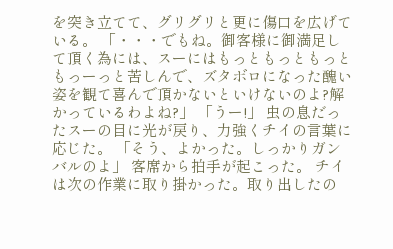を突き立てて、グリグリと更に傷口を広げている。 「・・・でもね。御客様に御満足して頂く為には、スーにはもっともっともっともっーっと苦しんで、ズタボロになった醜い姿を観て喜んで頂かないといけないのよ?解かっているわよね?」 「うー!」 虫の息だったスーの目に光が戻り、力強くチイの言葉に応じた。 「そう、よかった。しっかりガンバルのよ」 客席から拍手が起こった。 チイは次の作業に取り掛かった。取り出したの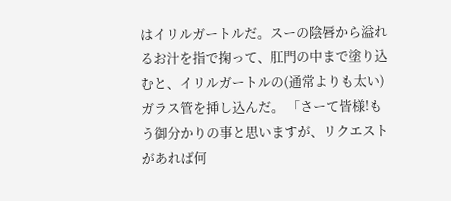はイリルガートルだ。スーの陰唇から溢れるお汁を指で掬って、肛門の中まで塗り込むと、イリルガートルの(通常よりも太い)ガラス管を挿し込んだ。 「さーて皆様!もう御分かりの事と思いますが、リクエストがあれば何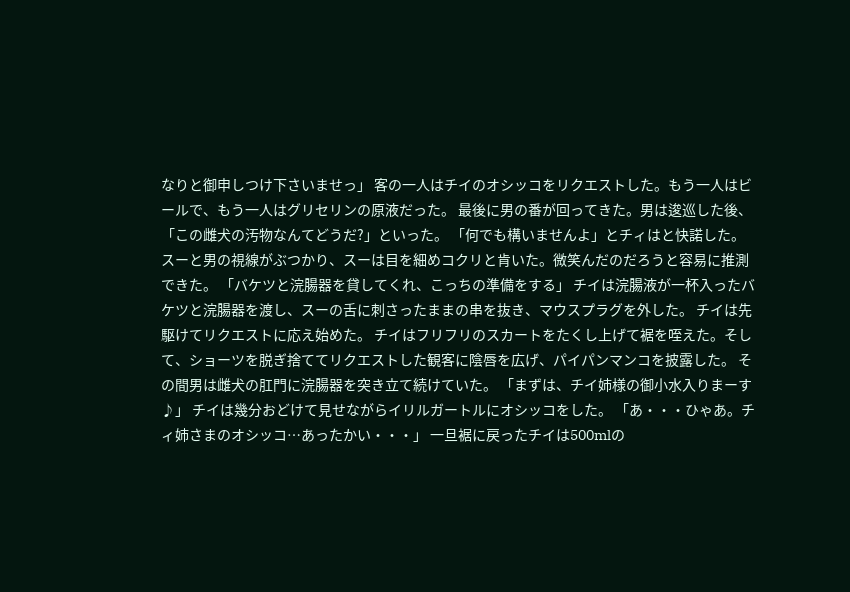なりと御申しつけ下さいませっ」 客の一人はチイのオシッコをリクエストした。もう一人はビールで、もう一人はグリセリンの原液だった。 最後に男の番が回ってきた。男は逡巡した後、「この雌犬の汚物なんてどうだ?」といった。 「何でも構いませんよ」とチィはと快諾した。 スーと男の視線がぶつかり、スーは目を細めコクリと肯いた。微笑んだのだろうと容易に推測できた。 「バケツと浣腸器を貸してくれ、こっちの準備をする」 チイは浣腸液が一杯入ったバケツと浣腸器を渡し、スーの舌に刺さったままの串を抜き、マウスプラグを外した。 チイは先駆けてリクエストに応え始めた。 チイはフリフリのスカートをたくし上げて裾を咥えた。そして、ショーツを脱ぎ捨ててリクエストした観客に陰唇を広げ、パイパンマンコを披露した。 その間男は雌犬の肛門に浣腸器を突き立て続けていた。 「まずは、チイ姉様の御小水入りまーす♪」 チイは幾分おどけて見せながらイリルガートルにオシッコをした。 「あ・・・ひゃあ。チィ姉さまのオシッコ…あったかい・・・」 一旦裾に戻ったチイは500mlの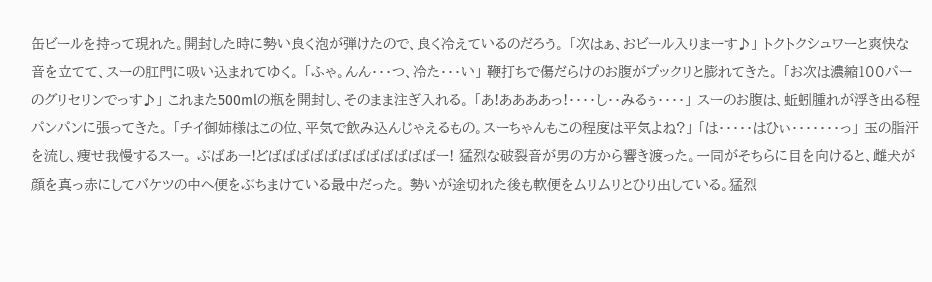缶ビールを持って現れた。開封した時に勢い良く泡が弾けたので、良く冷えているのだろう。 「次はぁ、おビール入りまーす♪」 トクトクシュワーと爽快な音を立てて、スーの肛門に吸い込まれてゆく。 「ふゃ。んん・・・つ、冷た・・・い」 鞭打ちで傷だらけのお腹がプックリと膨れてきた。 「お次は濃縮100パーのグリセリンでっす♪」 これまた500mlの瓶を開封し、そのまま注ぎ入れる。 「あ!ああああっ!・・・・し・・みるぅ・・・・」 スーのお腹は、蚯蚓腫れが浮き出る程パンパンに張ってきた。 「チイ御姉様はこの位、平気で飲み込んじゃえるもの。スーちゃんもこの程度は平気よね?」 「は・・・・・はひぃ・・・・・・・っ」 玉の脂汗を流し、痩せ我慢するスー。 ぶばあー!どばばばばばばばばばばばばー! 猛烈な破裂音が男の方から響き渡った。一同がそちらに目を向けると、雌犬が顔を真っ赤にしてバケツの中へ便をぶちまけている最中だった。 勢いが途切れた後も軟便をムリムリとひり出している。猛烈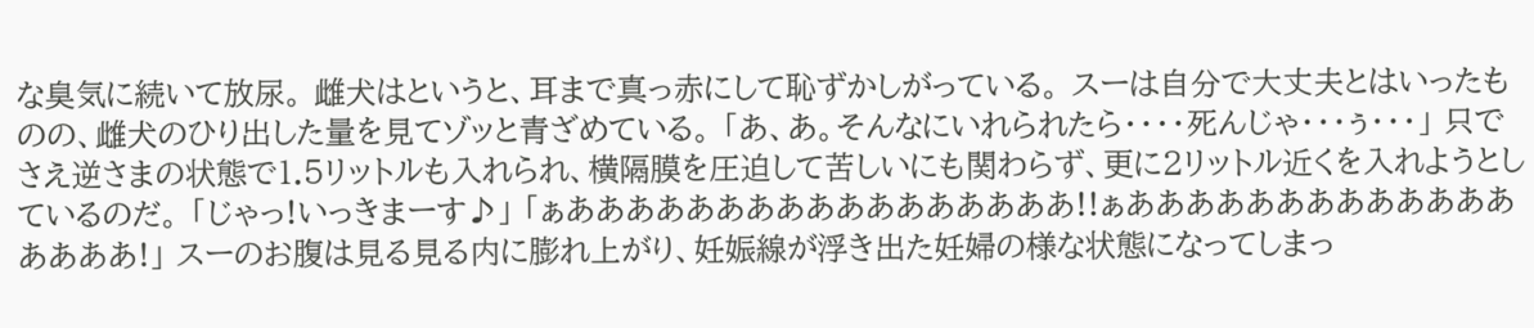な臭気に続いて放尿。 雌犬はというと、耳まで真っ赤にして恥ずかしがっている。 スーは自分で大丈夫とはいったものの、雌犬のひり出した量を見てゾッと青ざめている。 「あ、あ。そんなにいれられたら・・・・死んじゃ・・・ぅ・・・」 只でさえ逆さまの状態で1.5リットルも入れられ、横隔膜を圧迫して苦しいにも関わらず、更に2リットル近くを入れようとしているのだ。 「じゃっ!いっきまーす♪」 「ぁあああああああああああああああああ!!ぁあああああああああああああああああ!」 スーのお腹は見る見る内に膨れ上がり、妊娠線が浮き出た妊婦の様な状態になってしまっ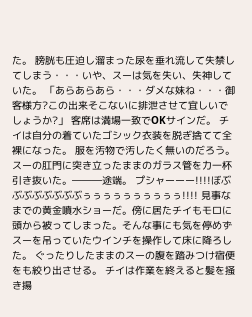た。 膀胱も圧迫し溜まった尿を垂れ流して失禁してしまう・・・いや、スーは気を失い、失神していた。 「あらあらあら・・・ダメな妹ね・・・御客様方?この出来そこないに排泄させて宜しいでしょうか?」 客席は満場一致でOKサインだ。 チイは自分の着ていたゴシック衣装を脱ぎ捨てて全裸になった。 服を汚物で汚したく無いのだろう。 スーの肛門に突き立ったままのガラス管を力一杯引き抜いた。―――途端。 プシャーーー!!!!ぼぶぶぶぶぶぶぶぶぅぅぅぅぅぅぅぅぅぅ!!!! 見事なまでの黄金噴水ショーだ。傍に居たチイもモロに頭から被ってしまった。そんな事にも気を停めずスーを吊っていたウインチを操作して床に降ろした。 ぐったりしたままのスーの腹を踏みつけ宿便をも絞り出させる。 チイは作業を終えると髪を掻き揚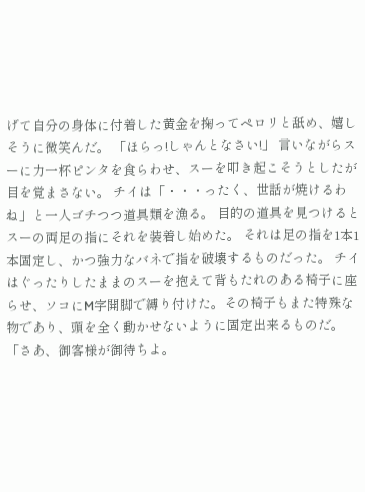げて自分の身体に付着した黄金を掬ってペロリと舐め、嬉しそうに微笑んだ。 「ほらっ!しゃんとなさい!」 言いながらスーに力一杯ピンタを食らわせ、スーを叩き起こそうとしたが目を覚まさない。 チイは「・・・ったく、世話が焼けるわね」と一人ゴチつつ道具類を漁る。 目的の道具を見つけるとスーの両足の指にそれを装着し始めた。 それは足の指を1本1本固定し、かつ強力なバネで指を破壊するものだった。 チイはぐったりしたままのスーを抱えて背もたれのある椅子に座らせ、ソコにM字開脚で縛り付けた。その椅子もまた特殊な物であり、頭を全く動かせないように固定出来るものだ。 「さあ、御客様が御待ちよ。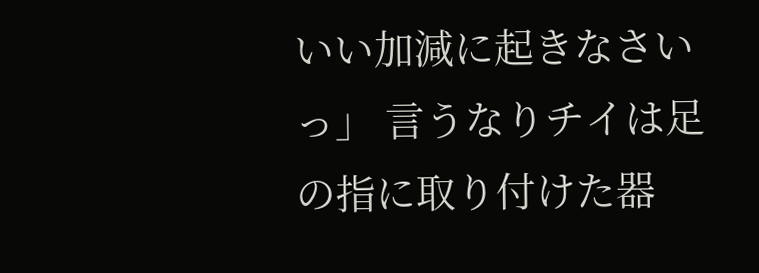いい加減に起きなさいっ」 言うなりチイは足の指に取り付けた器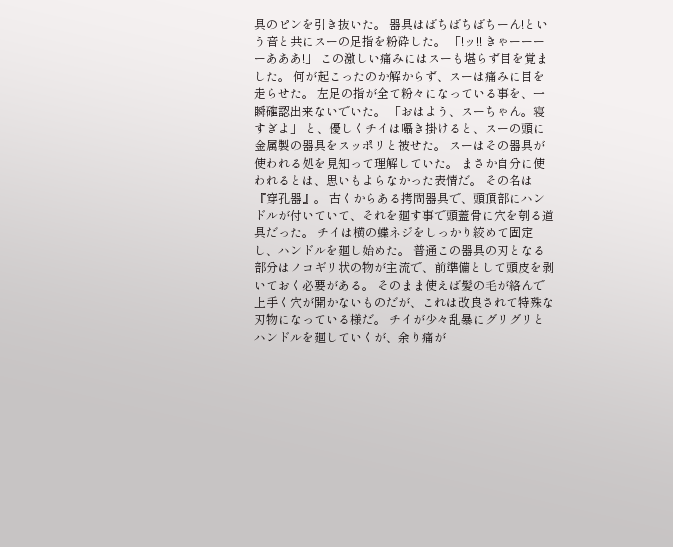具のピンを引き抜いた。 器具はばちばちばちーん!という音と共にスーの足指を粉砕した。 「!ッ!! きゃーーーーあああ!」 この激しい痛みにはスーも堪らず目を覚ました。 何が起こったのか解からず、スーは痛みに目を走らせた。 左足の指が全て粉々になっている事を、一瞬確認出来ないでいた。 「おはよう、スーちゃん。寝すぎよ」 と、優しくチイは囁き掛けると、スーの頭に金属製の器具をスッポリと被せた。 スーはその器具が使われる処を見知って理解していた。 まさか自分に使われるとは、思いもよらなかった表情だ。 その名は『穿孔器』。 古くからある拷問器具で、頭頂部にハンドルが付いていて、それを廻す事で頭蓋骨に穴を刳る道具だった。 チイは横の蝶ネジをしっかり絞めて固定し、ハンドルを廻し始めた。 普通この器具の刃となる部分はノコギリ状の物が主流で、前準備として頭皮を剥いておく必要がある。 そのまま使えば髪の毛が絡んで上手く穴が開かないものだが、これは改良されて特殊な刃物になっている様だ。 チイが少々乱暴にグリグリとハンドルを廻していくが、余り痛が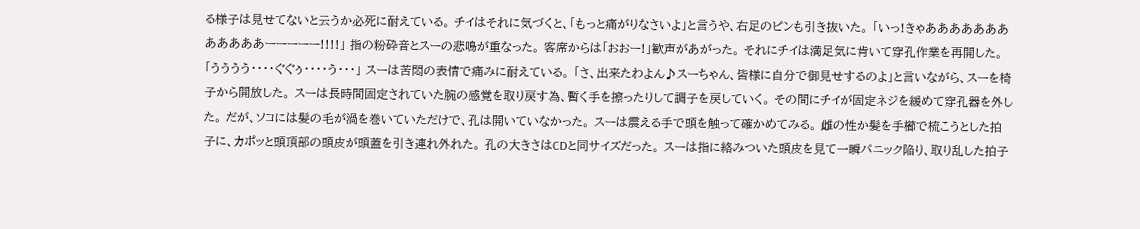る様子は見せてないと云うか必死に耐えている。 チイはそれに気づくと、「もっと痛がりなさいよ」と言うや、右足のピンも引き抜いた。 「いっ!きゃああああああああああああーーーーー!!!!」 指の粉砕音とスーの悲鳴が重なった。 客席からは「おおー!」歓声があがった。 それにチイは満足気に肯いて穿孔作業を再開した。 「うううう・・・・ぐぐぅ・・・・う・・・」 スーは苦悶の表情で痛みに耐えている。 「さ、出来たわよん♪スーちゃん、皆様に自分で御見せするのよ」と言いながら、スーを椅子から開放した。 スーは長時間固定されていた腕の感覚を取り戻す為、暫く手を擦ったりして調子を戻していく。 その間にチイが固定ネジを緩めて穿孔器を外した。 だが、ソコには髪の毛が渦を巻いていただけで、孔は開いていなかった。 スーは震える手で頭を触って確かめてみる。 雌の性か髪を手櫛で梳こうとした拍子に、カポッと頭頂部の頭皮が頭蓋を引き連れ外れた。 孔の大きさはCDと同サイズだった。 スーは指に絡みついた頭皮を見て一瞬パニック陥り、取り乱した拍子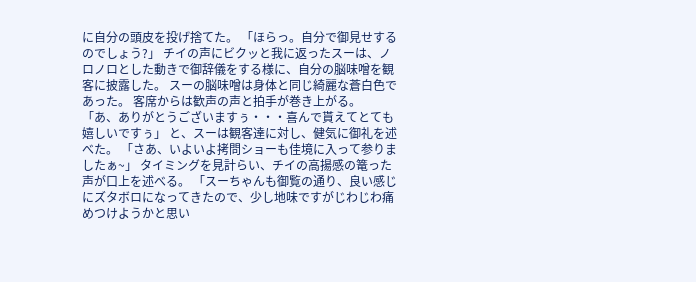に自分の頭皮を投げ捨てた。 「ほらっ。自分で御見せするのでしょう?」 チイの声にビクッと我に返ったスーは、ノロノロとした動きで御辞儀をする様に、自分の脳味噌を観客に披露した。 スーの脳味噌は身体と同じ綺麗な蒼白色であった。 客席からは歓声の声と拍手が巻き上がる。 「あ、ありがとうございますぅ・・・喜んで貰えてとても嬉しいですぅ」 と、スーは観客達に対し、健気に御礼を述べた。 「さあ、いよいよ拷問ショーも佳境に入って参りましたぁ~」 タイミングを見計らい、チイの高揚感の篭った声が口上を述べる。 「スーちゃんも御覧の通り、良い感じにズタボロになってきたので、少し地味ですがじわじわ痛めつけようかと思い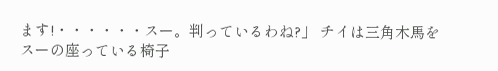ます!・・・・・・スー。判っているわね?」 チイは三角木馬をスーの座っている椅子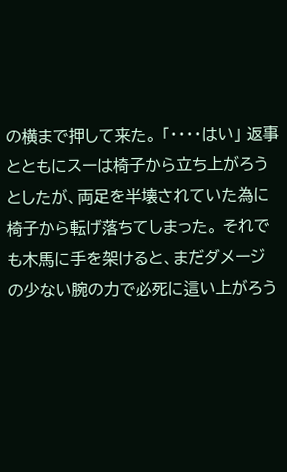の横まで押して来た。 「・・・・はい」 返事とともにスーは椅子から立ち上がろうとしたが、両足を半壊されていた為に椅子から転げ落ちてしまった。 それでも木馬に手を架けると、まだダメージの少ない腕の力で必死に這い上がろう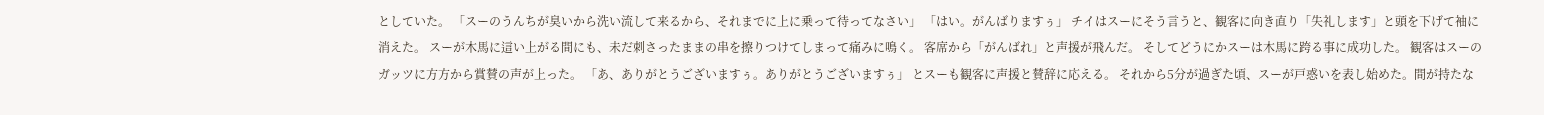としていた。 「スーのうんちが臭いから洗い流して来るから、それまでに上に乗って待ってなさい」 「はい。がんばりますぅ」 チイはスーにそう言うと、観客に向き直り「失礼します」と頭を下げて袖に消えた。 スーが木馬に這い上がる間にも、未だ刺さったままの串を擦りつけてしまって痛みに鳴く。 客席から「がんばれ」と声援が飛んだ。 そしてどうにかスーは木馬に跨る事に成功した。 観客はスーのガッツに方方から賞賛の声が上った。 「あ、ありがとうございますぅ。ありがとうございますぅ」 とスーも観客に声援と賛辞に応える。 それから5分が過ぎた頃、スーが戸惑いを表し始めた。間が持たな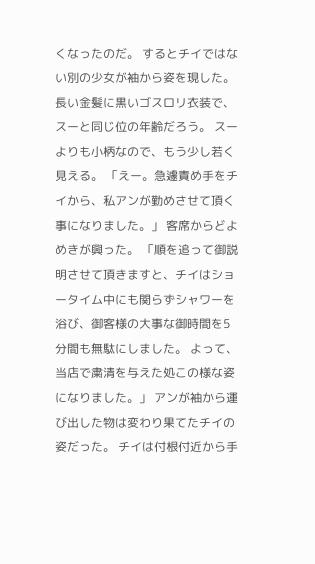くなったのだ。 するとチイではない別の少女が袖から姿を現した。長い金髪に黒いゴスロリ衣装で、スーと同じ位の年齢だろう。 スーよりも小柄なので、もう少し若く見える。 「えー。急遽責め手をチイから、私アンが勤めさせて頂く事になりました。」 客席からどよめきが興った。 「順を追って御説明させて頂きますと、チイはショータイム中にも関らずシャワーを浴び、御客様の大事な御時間を5分間も無駄にしました。 よって、当店で粛清を与えた処この様な姿になりました。」 アンが袖から運び出した物は変わり果てたチイの姿だった。 チイは付根付近から手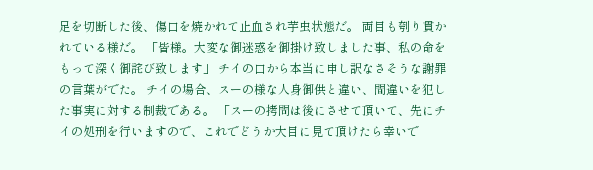足を切断した後、傷口を焼かれて止血され芋虫状態だ。 両目も刳り貫かれている様だ。 「皆様。大変な御迷惑を御掛け致しました事、私の命をもって深く御詫び致します」 チイの口から本当に申し訳なさそうな謝罪の言葉がでた。 チイの場合、スーの様な人身御供と違い、間違いを犯した事実に対する制裁である。 「スーの拷問は後にさせて頂いて、先にチイの処刑を行いますので、これでどうか大目に見て頂けたら幸いで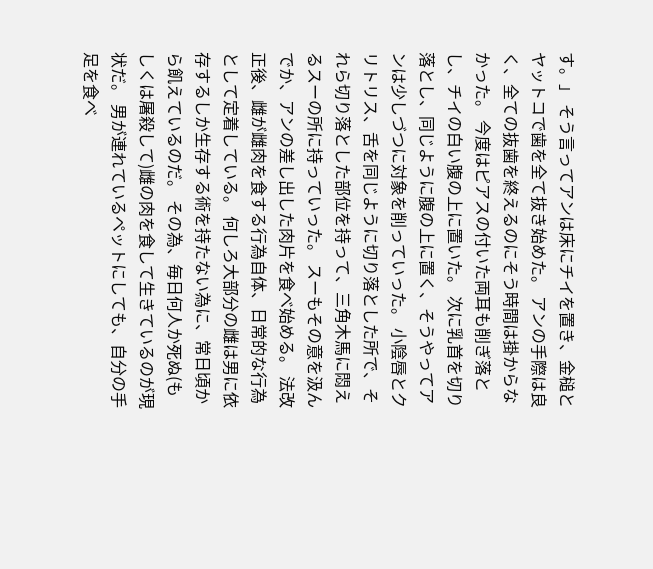す。」 そう言ってアンは床にチイを置き、金槌とヤットコで歯を全て抜き始めた。 アンの手際は良く、全ての抜歯を終えるのにそう時間は掛からなかった。 今度はピアスの付いた両耳も削ぎ落とし、チイの白い腹の上に置いた。 次に乳首を切り落とし、同じように腹の上に置く、そうやってアンは少しづつに対象を削っていった。 小陰唇とクリトリス、舌を同じように切り落とした所で、それら切り落とした部位を持って、三角木馬に悶えるスーの所に持っていった。 スーもその意を汲んでか、アンの差し出した肉片を食べ始める。 法改正後、雌が雌肉を食する行為自体、日常的な行為として定着している。 何しろ大部分の雌は男に依存するしか生存する術を持たない為に、常日頃から飢えているのだ。 その為、毎日何人か死ぬ(もしくは屠殺して)雌の肉を食して生きているのが現状だ。 男が連れているペットにしても、自分の手足を食べ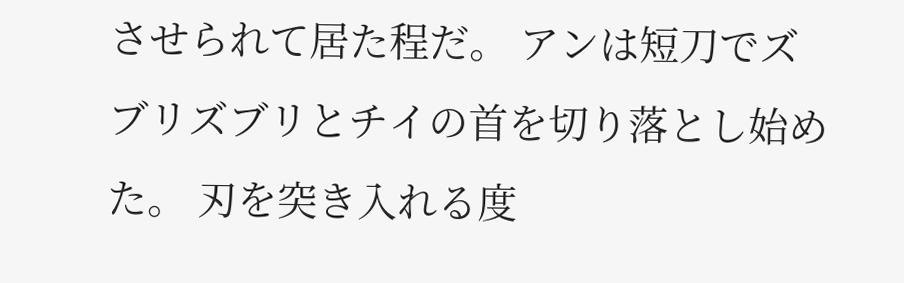させられて居た程だ。 アンは短刀でズブリズブリとチイの首を切り落とし始めた。 刃を突き入れる度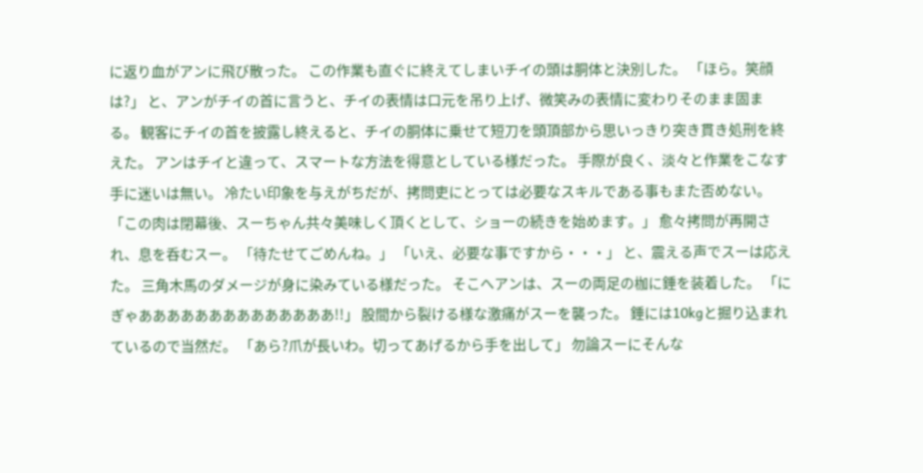に返り血がアンに飛び散った。 この作業も直ぐに終えてしまいチイの頭は胴体と決別した。 「ほら。笑顔は?」 と、アンがチイの首に言うと、チイの表情は口元を吊り上げ、微笑みの表情に変わりそのまま固まる。 観客にチイの首を披露し終えると、チイの胴体に乗せて短刀を頭頂部から思いっきり突き貫き処刑を終えた。 アンはチイと違って、スマートな方法を得意としている様だった。 手際が良く、淡々と作業をこなす手に迷いは無い。 冷たい印象を与えがちだが、拷問吏にとっては必要なスキルである事もまた否めない。 「この肉は閉幕後、スーちゃん共々美味しく頂くとして、ショーの続きを始めます。」 愈々拷問が再開され、息を呑むスー。 「待たせてごめんね。」 「いえ、必要な事ですから・・・」 と、震える声でスーは応えた。 三角木馬のダメージが身に染みている様だった。 そこへアンは、スーの両足の枷に錘を装着した。 「にぎゃああああああああああああああ!!」 股間から裂ける様な激痛がスーを襲った。 錘には10kgと掘り込まれているので当然だ。 「あら?爪が長いわ。切ってあげるから手を出して」 勿論スーにそんな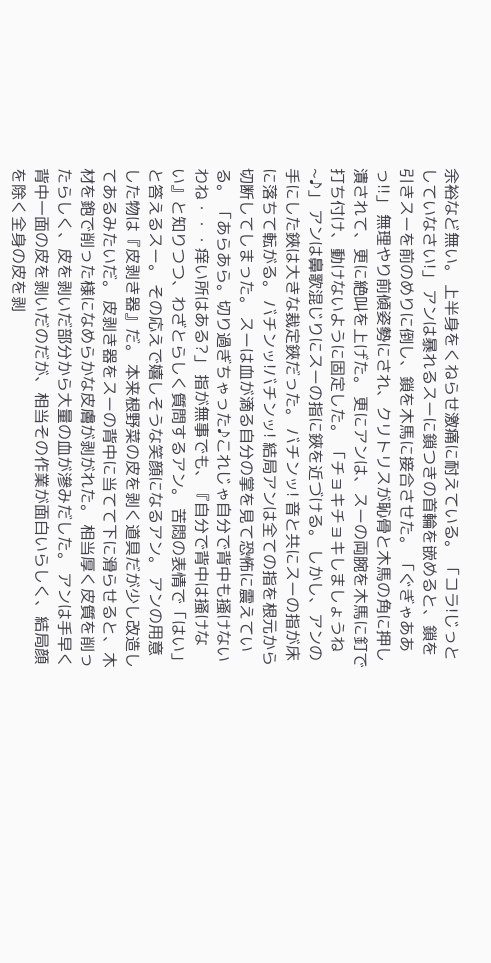余裕など無い。 上半身をくねらせ激痛に耐えている。 「コラ!じっとしていなさい!」 アンは暴れるスーに鎖つきの首輪を嵌めると、鎖を引きスーを前のめりに倒し、鎖を木馬に接合させた。 「ぐぎゃああっ!!」 無理やり前傾姿勢にされ、クリトリスが恥骨と木馬の角に押し潰されて、更に絶叫を上げた。 更にアンは、スーの両腕を木馬に釘で打ち付け、動けないように固定した。 「チョキチョキしましょうね~♪」 アンは鼻歌混じりにスーの指に鋏を近づける。 しかし、アンの手にした鋏は大きな裁定鋏だった。 バチンッ! 音と共にスーの指が床に落ちて転がる。 バチンッ!バチンッ! 結局アンは全ての指を根元から切断してしまった。 スーは血が滴る自分の掌を見て恐怖に震えている。 「あらあら。切り過ぎちゃった♪これじゃ自分で背中も掻けないわね・・・痒い所はある?」 指が無事でも、『自分で背中は掻けない』と知りつつ、わざとらしく質問するアン。 苦悶の表情で「はい」と答えるスー。 その応えで嬉しそうな笑顔になるアン。 アンの用意した物は『皮剥き器』だ。 本来根野菜の皮を剥く道具だが少し改造してあるみたいだ。 皮剥き器をスーの背中に当てて下に滑らせると、木材を鉋で削った様になめらかな皮膚が剥がれた。 相当厚く皮質を削ったらしく、皮を剥いだ部分から大量の血が滲みだした。 アンは手早く背中一面の皮を剥いだのだが、相当その作業が面白いらしく、結局顔を除く全身の皮を剥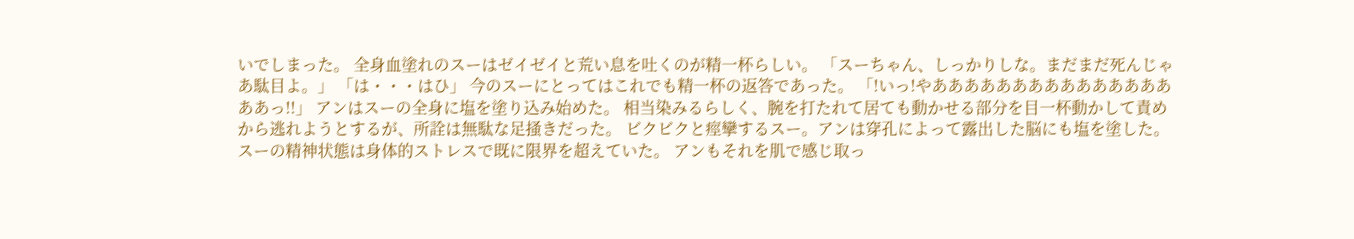いでしまった。 全身血塗れのスーはゼイゼイと荒い息を吐くのが精一杯らしい。 「スーちゃん、しっかりしな。まだまだ死んじゃあ駄目よ。」 「は・・・はひ」 今のスーにとってはこれでも精一杯の返答であった。 「!いっ!やあああああああああああああああああっ!!」 アンはスーの全身に塩を塗り込み始めた。 相当染みるらしく、腕を打たれて居ても動かせる部分を目一杯動かして責めから逃れようとするが、所詮は無駄な足掻きだった。 ビクビクと痙攣するスー。アンは穿孔によって露出した脳にも塩を塗した。 スーの精神状態は身体的ストレスで既に限界を超えていた。 アンもそれを肌で感じ取っ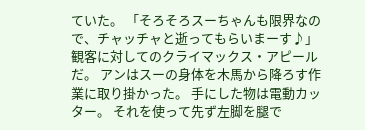ていた。 「そろそろスーちゃんも限界なので、チャッチャと逝ってもらいまーす♪」 観客に対してのクライマックス・アピールだ。 アンはスーの身体を木馬から降ろす作業に取り掛かった。 手にした物は電動カッター。 それを使って先ず左脚を腿で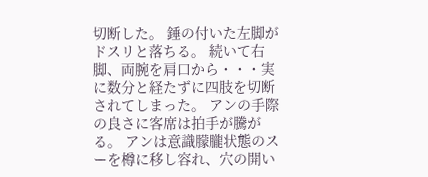切断した。 錘の付いた左脚がドスリと落ちる。 続いて右脚、両腕を肩口から・・・実に数分と経たずに四肢を切断されてしまった。 アンの手際の良さに客席は拍手が騰がる。 アンは意識朦朧状態のスーを樽に移し容れ、穴の開い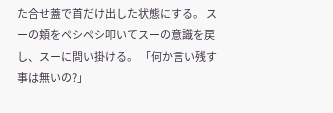た合せ蓋で首だけ出した状態にする。 スーの頬をペシペシ叩いてスーの意識を戻し、スーに問い掛ける。 「何か言い残す事は無いの?」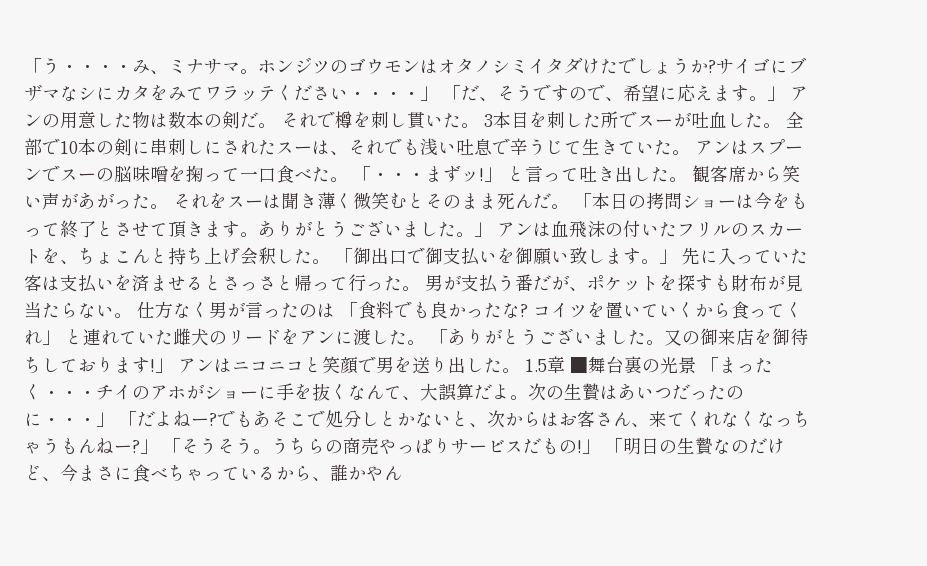「う・・・・み、ミナサマ。ホンジツのゴウモンはオタノシミイタダけたでしょうか?サイゴにブザマなシにカタをみてワラッテください・・・・」 「だ、そうですので、希望に応えます。」 アンの用意した物は数本の剣だ。 それで樽を刺し貫いた。 3本目を刺した所でスーが吐血した。 全部で10本の剣に串刺しにされたスーは、それでも浅い吐息で辛うじて生きていた。 アンはスプーンでスーの脳味噌を掬って一口食べた。 「・・・まずッ!」 と言って吐き出した。 観客席から笑い声があがった。 それをスーは聞き薄く微笑むとそのまま死んだ。 「本日の拷問ショーは今をもって終了とさせて頂きます。ありがとうございました。」 アンは血飛沫の付いたフリルのスカートを、ちょこんと持ち上げ会釈した。 「御出口で御支払いを御願い致します。」 先に入っていた客は支払いを済ませるとさっさと帰って行った。 男が支払う番だが、ポケットを探すも財布が見当たらない。 仕方なく男が言ったのは 「食料でも良かったな? コイツを置いていくから食ってくれ」 と連れていた雌犬のリードをアンに渡した。 「ありがとうございました。又の御来店を御待ちしております!」 アンはニコニコと笑顔で男を送り出した。 1.5章 ■舞台裏の光景 「まったく・・・チイのアホがショーに手を抜くなんて、大誤算だよ。次の生贄はあいつだったのに・・・」 「だよねー?でもあそこで処分しとかないと、次からはお客さん、来てくれなくなっちゃうもんねー?」 「そうそう。うちらの商売やっぱりサービスだもの!」 「明日の生贄なのだけど、今まさに食べちゃっているから、誰かやん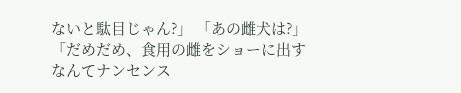ないと駄目じゃん?」 「あの雌犬は?」 「だめだめ、食用の雌をショーに出すなんてナンセンス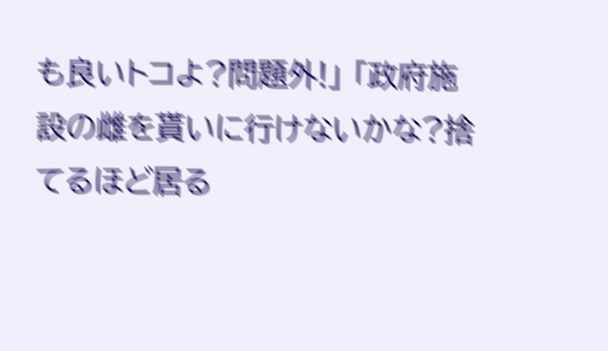も良いトコよ?問題外!」 「政府施設の雌を貰いに行けないかな?捨てるほど居る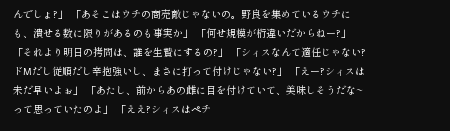んでしょ?」 「あそこはウチの商売敵じゃないの。野良を集めているウチにも、潰せる数に限りがあるのも事実か」 「何せ規模が桁違いだからねー?」 「それより明日の拷問は、誰を生贄にするの?」 「シィスなんて適任じゃない?ドMだし従順だし辛抱強いし、まさに打って付けじゃない?」 「えー?シィスは未だ早いよぉ」 「あたし、前からあの雌に目を付けていて、美味しそうだな~って思っていたのよ」 「ええ?シィスはペチ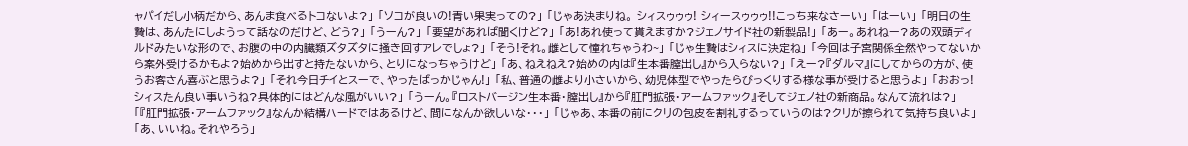ャパイだし小柄だから、あんま食べるトコないよ?」 「ソコが良いの!青い果実っての?」 「じゃあ決まりね。 シィスゥゥゥ! シィースゥゥゥ!!こっち来なさーい」 「はーい」 「明日の生贄は、あんたにしようって話なのだけど、どう?」 「うーん?」 「要望があれば聞くけど?」 「あ!あれ使って貰えますか?ジェノサイド社の新製品!」 「あー。あれねー?あの双頭ディルドみたいな形ので、お腹の中の内臓類ズタズタに掻き回すアレでしょ?」 「そう!それ。雌として憧れちゃうわ~」 「じゃ生贄はシィスに決定ね」 「今回は子宮関係全然やってないから案外受けるかもよ?始めから出すと持たないから、とりになっちゃうけど」 「あ、ねえねえ?始めの内は『生本番膣出し』から入らない?」 「えー?『ダルマ』にしてからの方が、使うお客さん喜ぶと思うよ?」 「それ今日チイとスーで、やったばっかじゃん!」 「私、普通の雌より小さいから、幼児体型でやったらびっくりする様な事が受けると思うよ」 「おおっ!シィスたん良い事いうね?具体的にはどんな風がいい?」 「うーん。『ロストバージン生本番・膣出し』から『肛門拡張・アームファック』そしてジェノ社の新商品。なんて流れは?」 「『肛門拡張・アームファック』なんか結構ハードではあるけど、間になんか欲しいな・・・」 「じゃあ、本番の前にクリの包皮を割礼するっていうのは?クリが擦られて気持ち良いよ」 「あ、いいね。それやろう」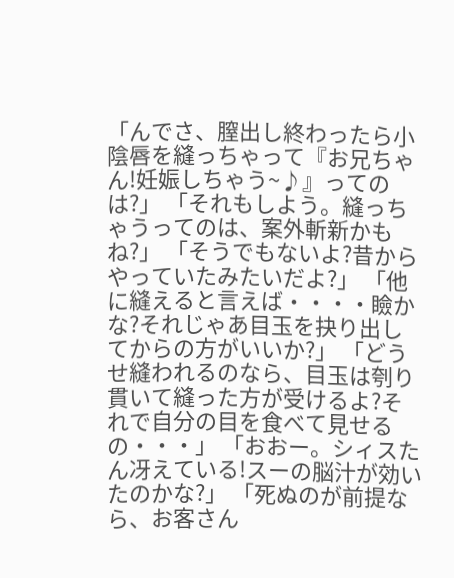「んでさ、膣出し終わったら小陰唇を縫っちゃって『お兄ちゃん!妊娠しちゃう~♪』ってのは?」 「それもしよう。縫っちゃうってのは、案外斬新かもね?」 「そうでもないよ?昔からやっていたみたいだよ?」 「他に縫えると言えば・・・・瞼かな?それじゃあ目玉を抉り出してからの方がいいか?」 「どうせ縫われるのなら、目玉は刳り貫いて縫った方が受けるよ?それで自分の目を食べて見せるの・・・」 「おおー。シィスたん冴えている!スーの脳汁が効いたのかな?」 「死ぬのが前提なら、お客さん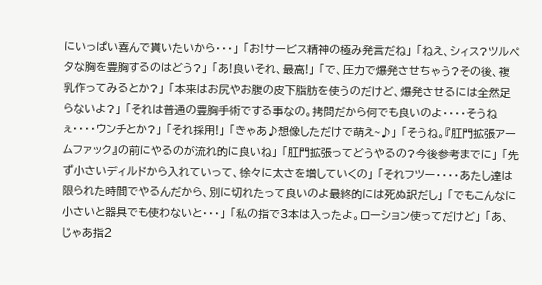にいっぱい喜んで貰いたいから・・・」 「お!サービス精神の極み発言だね」 「ねえ、シィス?ツルペタな胸を豊胸するのはどう?」 「あ!良いそれ、最高!」 「で、圧力で爆発させちゃう?その後、複乳作ってみるとか?」 「本来はお尻やお腹の皮下脂肪を使うのだけど、爆発させるには全然足らないよ?」 「それは普通の豊胸手術でする事なの。拷問だから何でも良いのよ・・・・そうねぇ・・・・ウンチとか?」 「それ採用!」 「きゃあ♪想像しただけで萌え~♪」 「そうね。『肛門拡張アームファック』の前にやるのが流れ的に良いね」 「肛門拡張ってどうやるの?今後参考までに」 「先ず小さいディルドから入れていって、徐々に太さを増していくの」 「それフツー・・・・あたし達は限られた時間でやるんだから、別に切れたって良いのよ最終的には死ぬ訳だし」 「でもこんなに小さいと器具でも使わないと・・・」 「私の指で3本は入ったよ。ローション使ってだけど」 「あ、じゃあ指2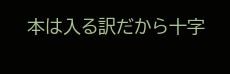本は入る訳だから十字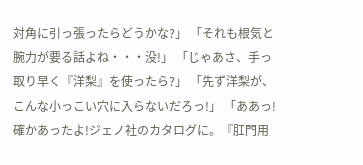対角に引っ張ったらどうかな?」 「それも根気と腕力が要る話よね・・・没!」 「じゃあさ、手っ取り早く『洋梨』を使ったら?」 「先ず洋梨が、こんな小っこい穴に入らないだろっ!」 「ああっ!確かあったよ!ジェノ社のカタログに。『肛門用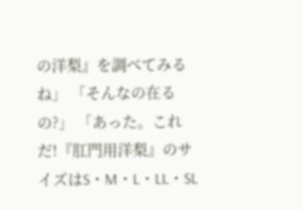の洋梨』を調べてみるね」 「そんなの在るの?」 「あった。これだ!『肛門用洋梨』のサイズはS・M・L・LL・SL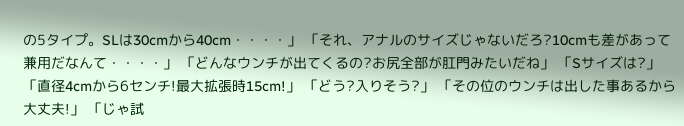の5タイプ。SLは30cmから40cm・・・・」 「それ、アナルのサイズじゃないだろ?10cmも差があって兼用だなんて・・・・」 「どんなウンチが出てくるの?お尻全部が肛門みたいだね」 「Sサイズは?」 「直径4cmから6センチ!最大拡張時15cm!」 「どう?入りそう?」 「その位のウンチは出した事あるから大丈夫!」 「じゃ試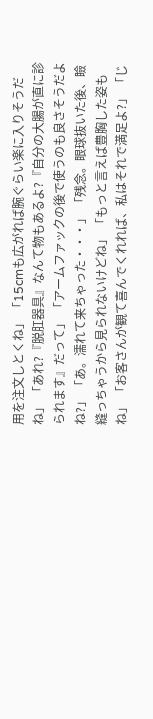用を注文しとくね」 「15cmも広がれば腕ぐらい楽に入りそうだね」 「あれ?『脱肛器具』なんて物もあるよ?『自分の大腸が直に診られます』だって」 「アームファックの後で使うのも良さそうだよね?」 「あ。濡れて来ちゃった・・・」 「残念。眼球抜いた後、瞼縫っちゃうから見られないけどね」 「もっと言えば豊胸した姿もね」 「お客さんが観て喜んでくれれば、私はそれで満足よ?」 「じ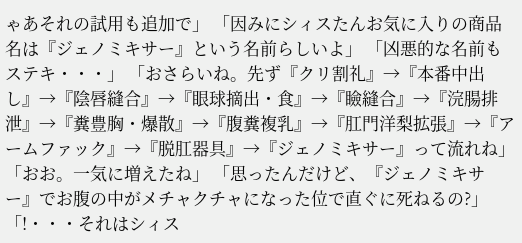ゃあそれの試用も追加で」 「因みにシィスたんお気に入りの商品名は『ジェノミキサー』という名前らしいよ」 「凶悪的な名前もステキ・・・」 「おさらいね。先ず『クリ割礼』→『本番中出し』→『陰唇縫合』→『眼球摘出・食』→『瞼縫合』→『浣腸排泄』→『糞豊胸・爆散』→『腹糞複乳』→『肛門洋梨拡張』→『アームファック』→『脱肛器具』→『ジェノミキサー』って流れね」 「おお。一気に増えたね」 「思ったんだけど、『ジェノミキサー』でお腹の中がメチャクチャになった位で直ぐに死ねるの?」 「!・・・それはシィス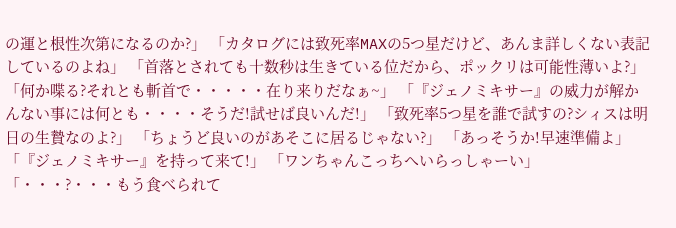の運と根性次第になるのか?」 「カタログには致死率MAXの5つ星だけど、あんま詳しくない表記しているのよね」 「首落とされても十数秒は生きている位だから、ポックリは可能性薄いよ?」 「何か喋る?それとも斬首で・・・・・在り来りだなぁ~」 「『ジェノミキサー』の威力が解かんない事には何とも・・・・そうだ!試せば良いんだ!」 「致死率5つ星を誰で試すの?シィスは明日の生贄なのよ?」 「ちょうど良いのがあそこに居るじゃない?」 「あっそうか!早速準備よ」 「『ジェノミキサー』を持って来て!」 「ワンちゃんこっちへいらっしゃーい」 「・・・?・・・もう食べられて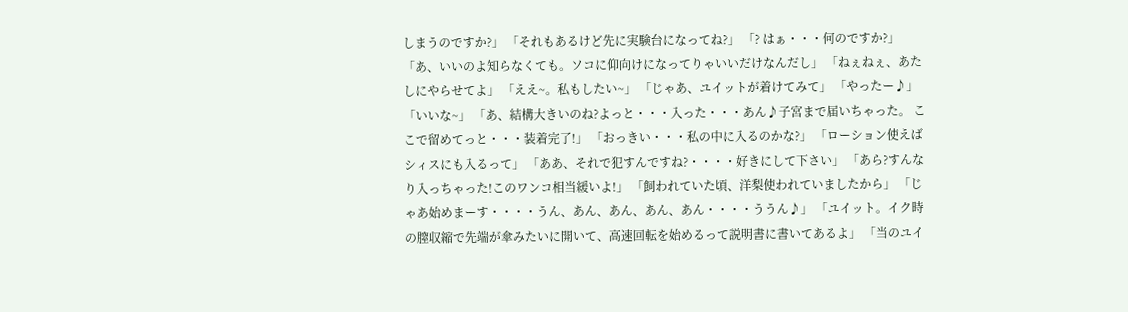しまうのですか?」 「それもあるけど先に実験台になってね?」 「? はぁ・・・何のですか?」 「あ、いいのよ知らなくても。ソコに仰向けになってりゃいいだけなんだし」 「ねぇねぇ、あたしにやらせてよ」 「ええ~。私もしたい~」 「じゃあ、ユイットが着けてみて」 「やったー♪」 「いいな~」 「あ、結構大きいのね?よっと・・・入った・・・あん♪子宮まで届いちゃった。 ここで留めてっと・・・装着完了!」 「おっきい・・・私の中に入るのかな?」 「ローション使えばシィスにも入るって」 「ああ、それで犯すんですね?・・・・好きにして下さい」 「あら?すんなり入っちゃった!このワンコ相当緩いよ!」 「飼われていた頃、洋梨使われていましたから」 「じゃあ始めまーす・・・・うん、あん、あん、あん、あん・・・・ううん♪」 「ユイット。イク時の膣収縮で先端が傘みたいに開いて、高速回転を始めるって説明書に書いてあるよ」 「当のユイ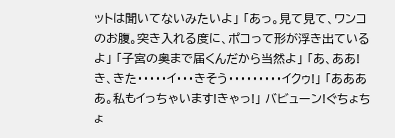ットは聞いてないみたいよ」 「あっ。見て見て、ワンコのお腹。突き入れる度に、ポコって形が浮き出ているよ」 「子宮の奥まで届くんだから当然よ」 「あ、ああ!き、きた・・・・・イ・・・きそう・・・・・・・・・イクゥ!」 「ああああ。私もイっちゃいます!きゃっ!」 バビューン!ぐちょちょ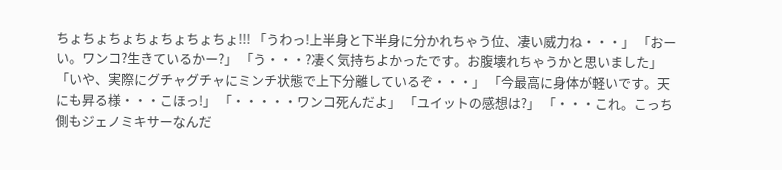ちょちょちょちょちょちょちょ!!! 「うわっ!上半身と下半身に分かれちゃう位、凄い威力ね・・・」 「おーい。ワンコ?生きているかー?」 「う・・・?凄く気持ちよかったです。お腹壊れちゃうかと思いました」 「いや、実際にグチャグチャにミンチ状態で上下分離しているぞ・・・」 「今最高に身体が軽いです。天にも昇る様・・・こほっ!」 「・・・・・ワンコ死んだよ」 「ユイットの感想は?」 「・・・これ。こっち側もジェノミキサーなんだ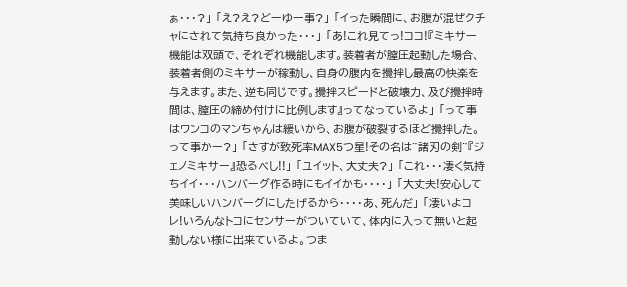ぁ・・・?」 「え?え?どーゆー事?」 「イった瞬間に、お腹が混ぜクチャにされて気持ち良かった・・・」 「あ!これ見てっ!ココ!『ミキサー機能は双頭で、それぞれ機能します。装着者が膣圧起動した場合、装着者側のミキサーが稼動し、自身の腹内を攪拌し最高の快楽を与えます。また、逆も同じです。攪拌スピードと破壊力、及び攪拌時間は、膣圧の締め付けに比例します』ってなっているよ」 「って事はワンコのマンちゃんは緩いから、お腹が破裂するほど攪拌した。って事かー?」 「さすが致死率MAX5つ星!その名は¨諸刃の剣¨『ジェノミキサー』恐るべし!!」 「ユイット、大丈夫?」 「これ・・・凄く気持ちイイ・・・ハンバーグ作る時にもイイかも・・・・」 「大丈夫!安心して美味しいハンバーグにしたげるから・・・・あ、死んだ」 「凄いよコレ!いろんなトコにセンサーがついていて、体内に入って無いと起動しない様に出来ているよ。つま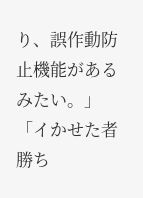り、誤作動防止機能があるみたい。」 「イかせた者勝ち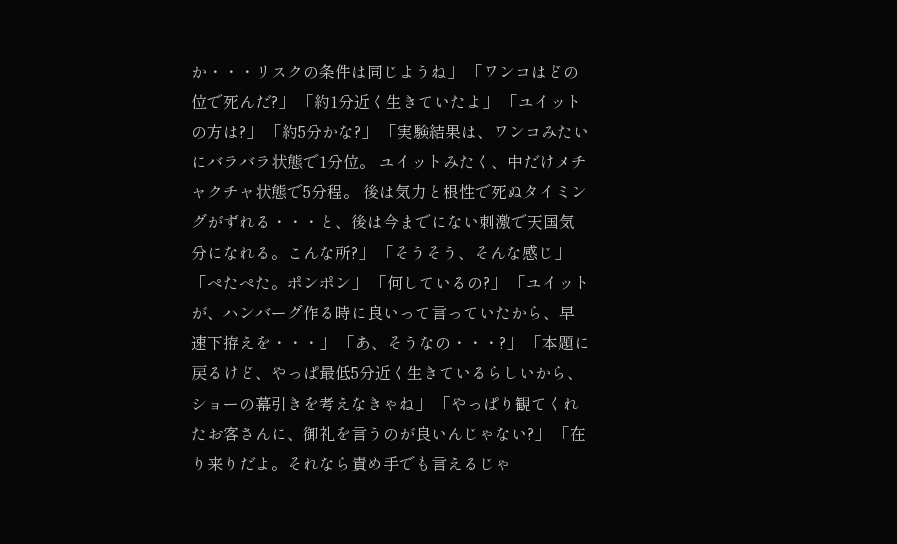か・・・リスクの条件は同じようね」 「ワンコはどの位で死んだ?」 「約1分近く生きていたよ」 「ユイットの方は?」 「約5分かな?」 「実験結果は、ワンコみたいにバラバラ状態で1分位。 ユイットみたく、中だけメチャクチャ状態で5分程。 後は気力と根性で死ぬタイミングがずれる・・・と、後は今までにない刺激で天国気分になれる。こんな所?」 「そうそう、そんな感じ」 「ぺたぺた。ポンポン」 「何しているの?」 「ユイットが、ハンバーグ作る時に良いって言っていたから、早速下拵えを・・・」 「あ、そうなの・・・?」 「本題に戻るけど、やっぱ最低5分近く生きているらしいから、ショーの幕引きを考えなきゃね」 「やっぱり観てくれたお客さんに、御礼を言うのが良いんじゃない?」 「在り来りだよ。それなら責め手でも言えるじゃ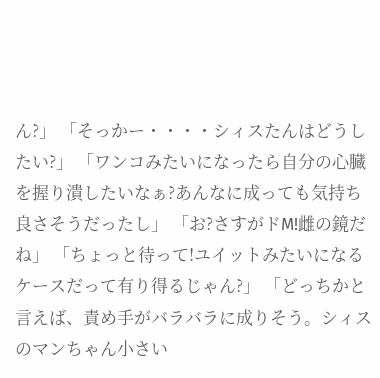ん?」 「そっかー・・・・シィスたんはどうしたい?」 「ワンコみたいになったら自分の心臓を握り潰したいなぁ?あんなに成っても気持ち良さそうだったし」 「お?さすがドM!雌の鏡だね」 「ちょっと待って!ユイットみたいになるケースだって有り得るじゃん?」 「どっちかと言えば、責め手がバラバラに成りそう。シィスのマンちゃん小さい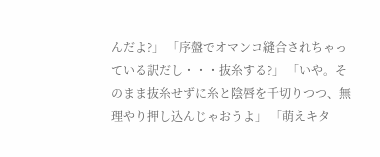んだよ?」 「序盤でオマンコ縫合されちゃっている訳だし・・・抜糸する?」 「いや。そのまま抜糸せずに糸と陰唇を千切りつつ、無理やり押し込んじゃおうよ」 「萌えキタ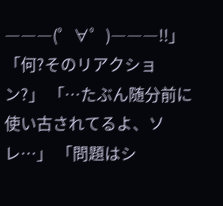―――(゜∀゜)―――!!」 「何?そのリアクション?」 「…たぶん随分前に使い古されてるよ、ソレ…」 「問題はシ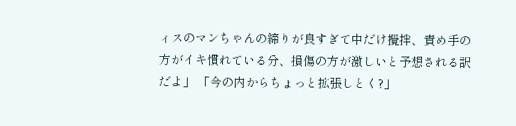ィスのマンちゃんの締りが良すぎて中だけ攪拌、責め手の方がイキ慣れている分、損傷の方が激しいと予想される訳だよ」 「今の内からちょっと拡張しとく?」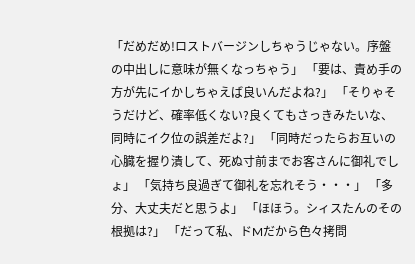「だめだめ!ロストバージンしちゃうじゃない。序盤の中出しに意味が無くなっちゃう」 「要は、責め手の方が先にイかしちゃえば良いんだよね?」 「そりゃそうだけど、確率低くない?良くてもさっきみたいな、同時にイク位の誤差だよ?」 「同時だったらお互いの心臓を握り潰して、死ぬ寸前までお客さんに御礼でしょ」 「気持ち良過ぎて御礼を忘れそう・・・」 「多分、大丈夫だと思うよ」 「ほほう。シィスたんのその根拠は?」 「だって私、ドMだから色々拷問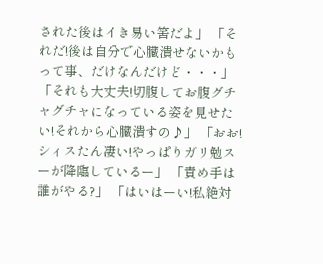された後はイき易い筈だよ」 「それだ!後は自分で心臓潰せないかもって事、だけなんだけど・・・」 「それも大丈夫!切腹してお腹グチャグチャになっている姿を見せたい!それから心臓潰すの♪」 「おお!シィスたん凄い!やっぱりガリ勉スーが降臨しているー」 「責め手は誰がやる?」 「はいはーい!私絶対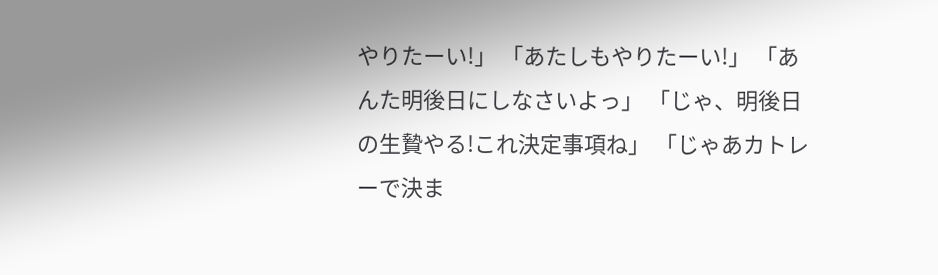やりたーい!」 「あたしもやりたーい!」 「あんた明後日にしなさいよっ」 「じゃ、明後日の生贄やる!これ決定事項ね」 「じゃあカトレーで決ま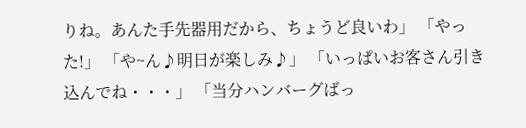りね。あんた手先器用だから、ちょうど良いわ」 「やった!」 「や~ん♪明日が楽しみ♪」 「いっぱいお客さん引き込んでね・・・」 「当分ハンバーグばっ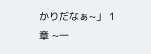かりだなぁ~」 1章 ~一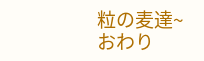粒の麦達~ おわり